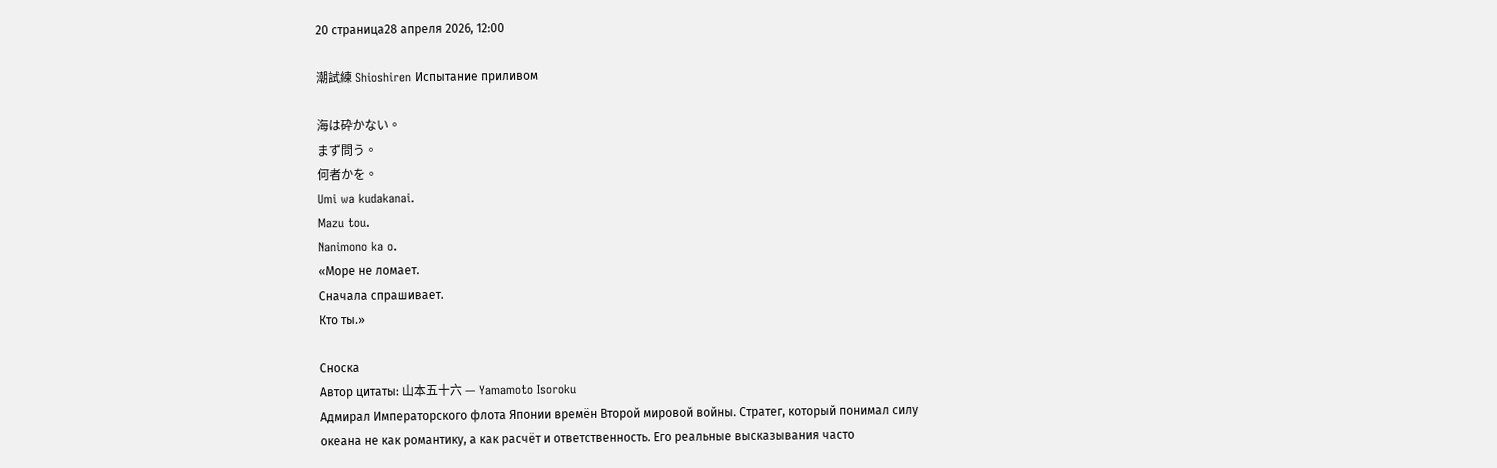20 страница28 апреля 2026, 12:00

潮試練 Shioshiren Испытание приливом

海は砕かない。
まず問う。
何者かを。
Umi wa kudakanai.
Mazu tou.
Nanimono ka o.
«Море не ломает.
Сначала спрашивает.
Кто ты.»

Сноска
Автор цитаты: 山本五十六 — Yamamoto Isoroku
Адмирал Императорского флота Японии времён Второй мировой войны. Стратег, который понимал силу океана не как романтику, а как расчёт и ответственность. Его реальные высказывания часто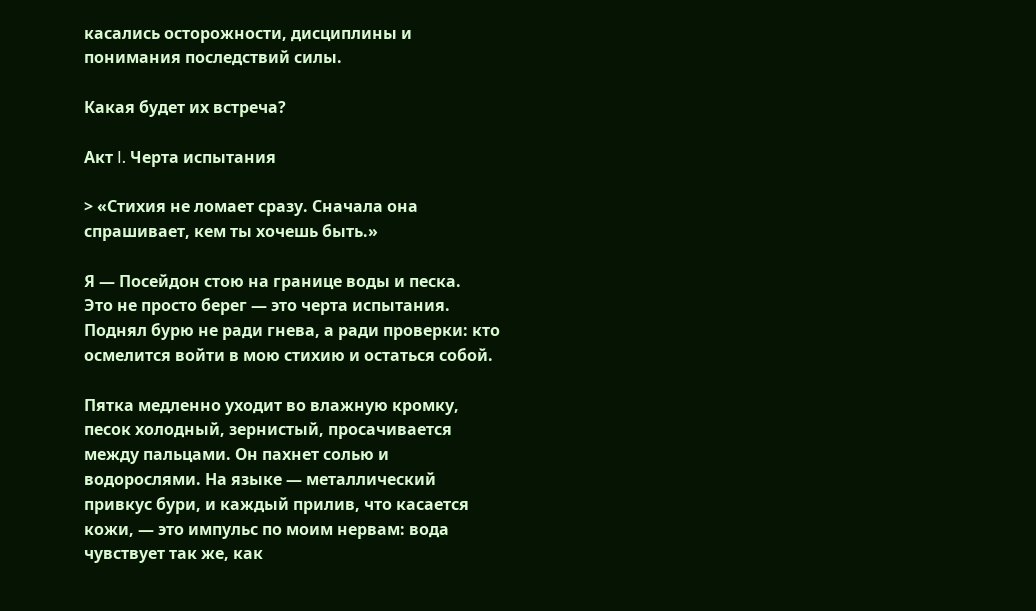касались осторожности, дисциплины и понимания последствий силы.

Какая будет их встреча?

Акт I. Черта испытания

> «Стихия не ломает сразу. Сначала она спрашивает, кем ты хочешь быть.»

Я — Посейдон стою на границе воды и песка.
Это не просто берег — это черта испытания. Поднял бурю не ради гнева, а ради проверки: кто осмелится войти в мою стихию и остаться собой.

Пятка медленно уходит во влажную кромку, песок холодный, зернистый, просачивается между пальцами. Он пахнет солью и водорослями. На языке — металлический привкус бури, и каждый прилив, что касается кожи, — это импульс по моим нервам: вода чувствует так же, как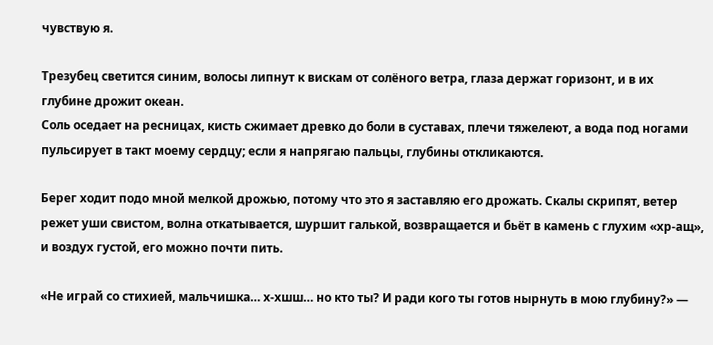чувствую я.

Трезубец светится синим, волосы липнут к вискам от солёного ветра, глаза держат горизонт, и в их глубине дрожит океан.
Соль оседает на ресницах, кисть сжимает древко до боли в суставах, плечи тяжелеют, а вода под ногами пульсирует в такт моему сердцу; если я напрягаю пальцы, глубины откликаются.

Берег ходит подо мной мелкой дрожью, потому что это я заставляю его дрожать. Скалы скрипят, ветер режет уши свистом, волна откатывается, шуршит галькой, возвращается и бьёт в камень с глухим «хр-ащ», и воздух густой, его можно почти пить.

«Не играй со стихией, мальчишка… х-хшш… но кто ты? И ради кого ты готов нырнуть в мою глубину?» —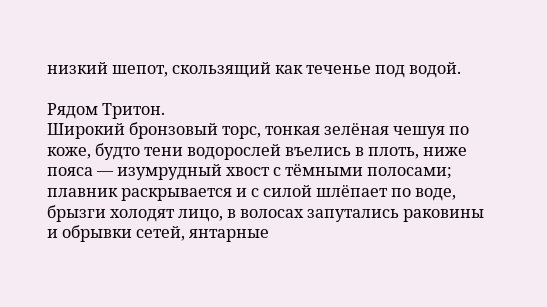низкий шепот, скользящий как теченье под водой.

Рядом Тритон.
Широкий бронзовый торс, тонкая зелёная чешуя по коже, будто тени водорослей въелись в плоть, ниже пояса — изумрудный хвост с тёмными полосами; плавник раскрывается и с силой шлёпает по воде, брызги холодят лицо, в волосах запутались раковины и обрывки сетей, янтарные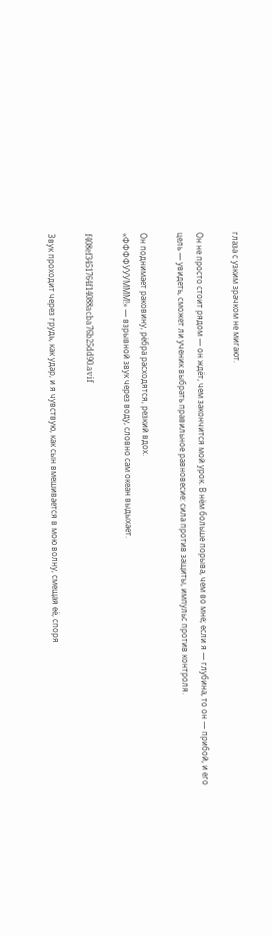глаза с узким зрачком не мигают.

Он не просто стоит рядом — он ждёт, чем закончится мой урок. В нём больше порыва, чем во мне; если я — глубина, то он — прибой, и его цель — увидеть, сможет ли ученик выбрать правильное равновесие: сила против защиты, импульс против контроля.

Он поднимает раковину, рёбра расходятся, резкий вдох.
«ФФФФУУУМММ!» — взрывной звук через воду, словно сам океан выдыхает.

f408ef3451764f14088acba76b25dd90.avif

Звук проходит через грудь, как удар, и я чувствую, как сын вмешивается в мою волну, смещая её, споря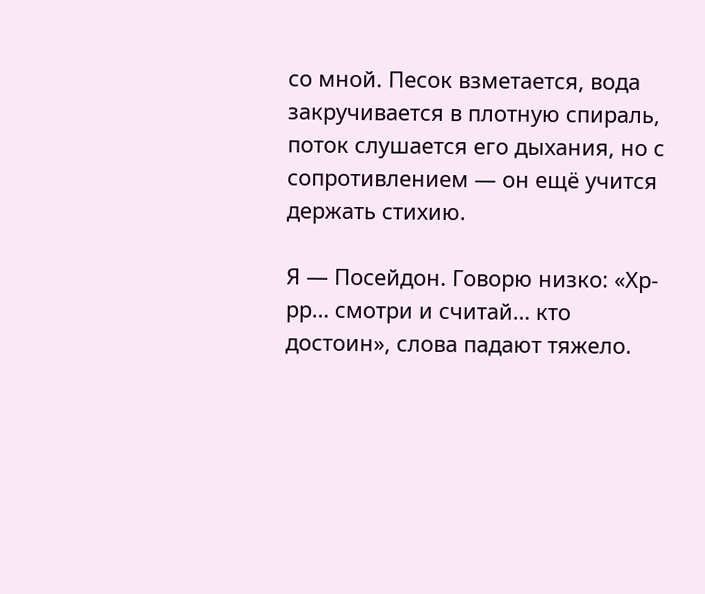со мной. Песок взметается, вода закручивается в плотную спираль, поток слушается его дыхания, но с сопротивлением — он ещё учится держать стихию.

Я — Посейдон. Говорю низко: «Хр-рр… смотри и считай… кто достоин», слова падают тяжело.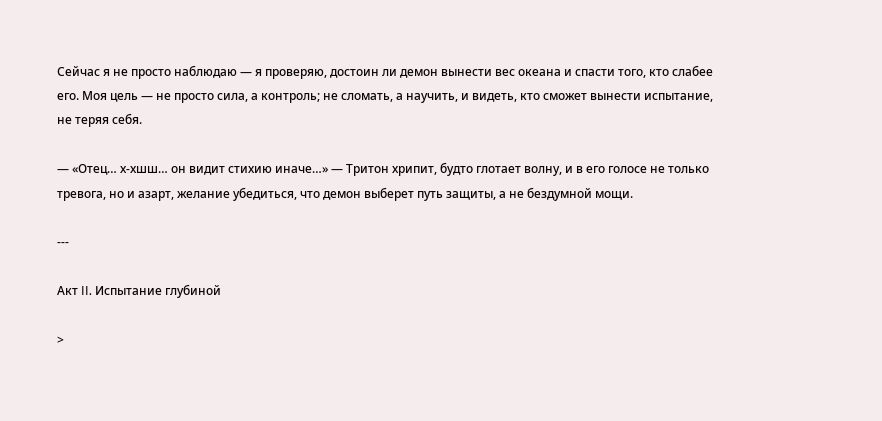Сейчас я не просто наблюдаю — я проверяю, достоин ли демон вынести вес океана и спасти того, кто слабее его. Моя цель — не просто сила, а контроль; не сломать, а научить, и видеть, кто сможет вынести испытание, не теряя себя.

— «Отец… х-хшш… он видит стихию иначе…» — Тритон хрипит, будто глотает волну, и в его голосе не только тревога, но и азарт, желание убедиться, что демон выберет путь защиты, а не бездумной мощи.

---

Акт II. Испытание глубиной

>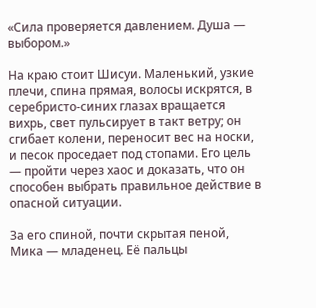«Сила проверяется давлением. Душа — выбором.»

На краю стоит Шисуи. Маленький, узкие плечи, спина прямая, волосы искрятся, в серебристо-синих глазах вращается вихрь, свет пульсирует в такт ветру; он сгибает колени, переносит вес на носки, и песок проседает под стопами. Его цель — пройти через хаос и доказать, что он способен выбрать правильное действие в опасной ситуации.

За его спиной, почти скрытая пеной, Мика — младенец. Её пальцы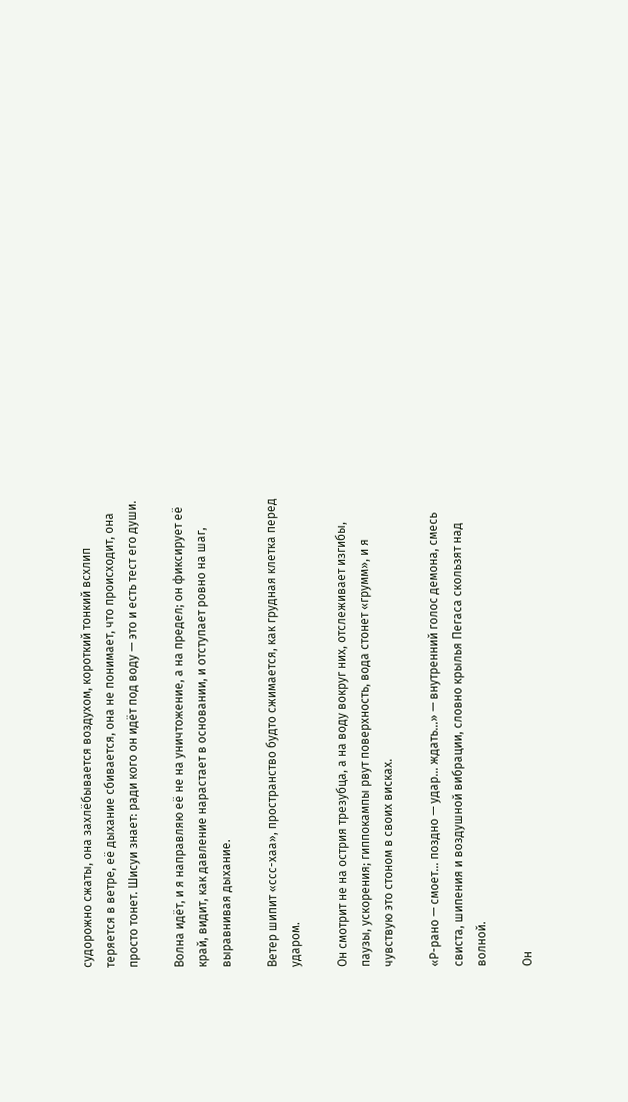судорожно сжаты, она захлёбывается воздухом, короткий тонкий всхлип теряется в ветре, её дыхание сбивается, она не понимает, что происходит, она просто тонет. Шисуи знает: ради кого он идёт под воду — это и есть тест его души.

Волна идёт, и я направляю её не на уничтожение, а на предел; он фиксирует её край, видит, как давление нарастает в основании, и отступает ровно на шаг, выравнивая дыхание.

Ветер шипит «ссс-хаа», пространство будто сжимается, как грудная клетка перед ударом.

Он смотрит не на острия трезубца, а на воду вокруг них, отслеживает изгибы, паузы, ускорения; гиппокампы рвут поверхность, вода стонет «грумм», и я чувствую это стоном в своих висках.

«Р-рано — смоет… поздно — удар… ждать…» — внутренний голос демона, смесь свиста, шипения и воздушной вибрации, словно крылья Пегаса скользят над волной.

Он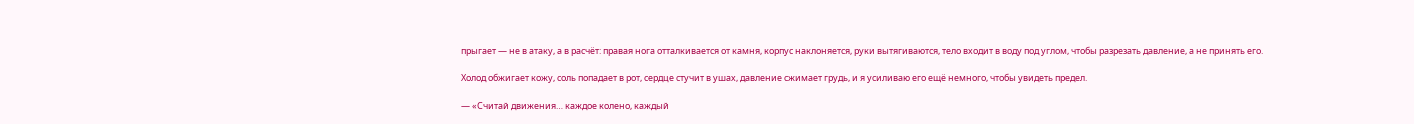прыгает — не в атаку, а в расчёт: правая нога отталкивается от камня, корпус наклоняется, руки вытягиваются, тело входит в воду под углом, чтобы разрезать давление, а не принять его.

Холод обжигает кожу, соль попадает в рот, сердце стучит в ушах, давление сжимает грудь, и я усиливаю его ещё немного, чтобы увидеть предел.

— «Считай движения… каждое колено, каждый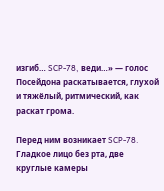изгиб… SCP-78, веди…» — голос Посейдона раскатывается, глухой и тяжёлый, ритмический, как раскат грома.

Перед ним возникает SCP-78.
Гладкое лицо без рта, две круглые камеры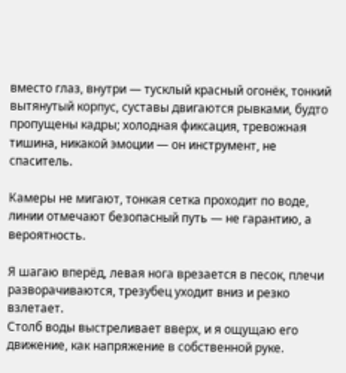вместо глаз, внутри — тусклый красный огонёк, тонкий вытянутый корпус, суставы двигаются рывками, будто пропущены кадры; холодная фиксация, тревожная тишина, никакой эмоции — он инструмент, не спаситель.

Камеры не мигают, тонкая сетка проходит по воде, линии отмечают безопасный путь — не гарантию, а вероятность.

Я шагаю вперёд, левая нога врезается в песок, плечи разворачиваются, трезубец уходит вниз и резко взлетает.
Столб воды выстреливает вверх, и я ощущаю его движение, как напряжение в собственной руке.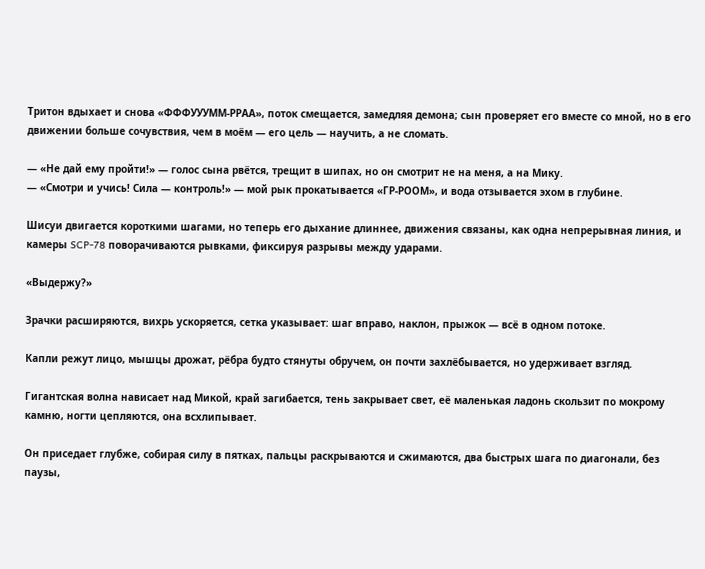Тритон вдыхает и снова «ФФФУУУММ-РРАА», поток смещается, замедляя демона; сын проверяет его вместе со мной, но в его движении больше сочувствия, чем в моём — его цель — научить, а не сломать.

— «Не дай ему пройти!» — голос сына рвётся, трещит в шипах, но он смотрит не на меня, а на Мику.
— «Смотри и учись! Сила — контроль!» — мой рык прокатывается «ГР-РООМ», и вода отзывается эхом в глубине.

Шисуи двигается короткими шагами, но теперь его дыхание длиннее, движения связаны, как одна непрерывная линия, и камеры SCP-78 поворачиваются рывками, фиксируя разрывы между ударами.

«Выдержу?»

Зрачки расширяются, вихрь ускоряется, сетка указывает: шаг вправо, наклон, прыжок — всё в одном потоке.

Капли режут лицо, мышцы дрожат, рёбра будто стянуты обручем, он почти захлёбывается, но удерживает взгляд.

Гигантская волна нависает над Микой, край загибается, тень закрывает свет, её маленькая ладонь скользит по мокрому камню, ногти цепляются, она всхлипывает.

Он приседает глубже, собирая силу в пятках, пальцы раскрываются и сжимаются, два быстрых шага по диагонали, без паузы,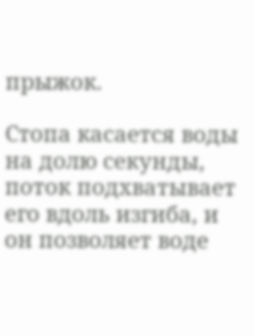прыжок.

Стопа касается воды на долю секунды, поток подхватывает его вдоль изгиба, и он позволяет воде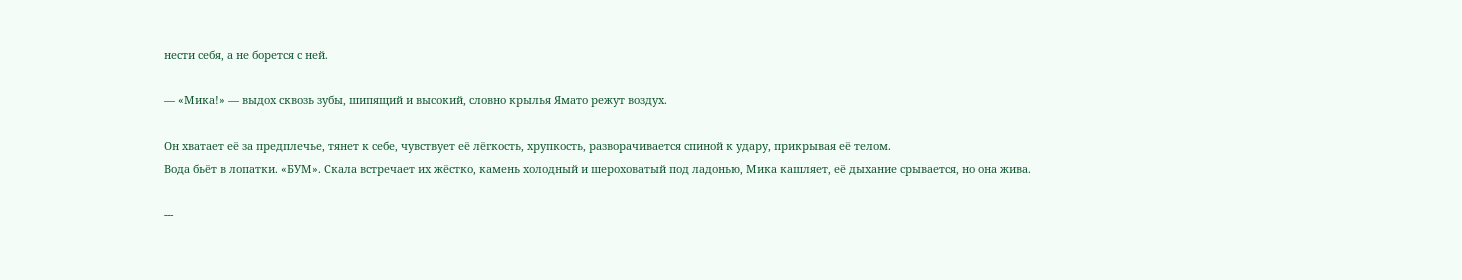нести себя, а не борется с ней.

— «Мика!» — выдох сквозь зубы, шипящий и высокий, словно крылья Ямато режут воздух.

Он хватает её за предплечье, тянет к себе, чувствует её лёгкость, хрупкость, разворачивается спиной к удару, прикрывая её телом.
Вода бьёт в лопатки. «БУМ». Скала встречает их жёстко, камень холодный и шероховатый под ладонью, Мика кашляет, её дыхание срывается, но она жива.

---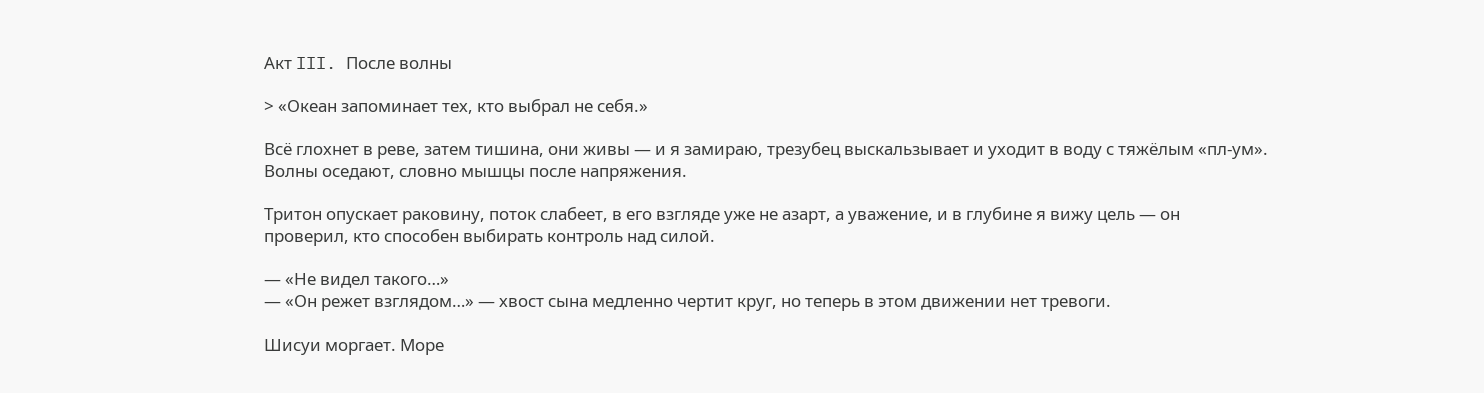Акт III. После волны

> «Океан запоминает тех, кто выбрал не себя.»

Всё глохнет в реве, затем тишина, они живы — и я замираю, трезубец выскальзывает и уходит в воду с тяжёлым «пл-ум».
Волны оседают, словно мышцы после напряжения.

Тритон опускает раковину, поток слабеет, в его взгляде уже не азарт, а уважение, и в глубине я вижу цель — он проверил, кто способен выбирать контроль над силой.

— «Не видел такого…»
— «Он режет взглядом…» — хвост сына медленно чертит круг, но теперь в этом движении нет тревоги.

Шисуи моргает. Море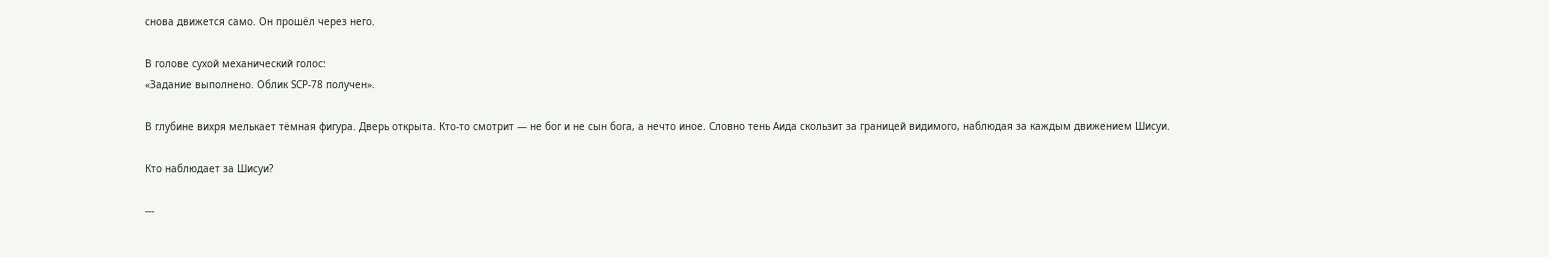снова движется само. Он прошёл через него.

В голове сухой механический голос:
«Задание выполнено. Облик SCP-78 получен».

В глубине вихря мелькает тёмная фигура. Дверь открыта. Кто-то смотрит — не бог и не сын бога, а нечто иное. Словно тень Аида скользит за границей видимого, наблюдая за каждым движением Шисуи.

Кто наблюдает за Шисуи?

---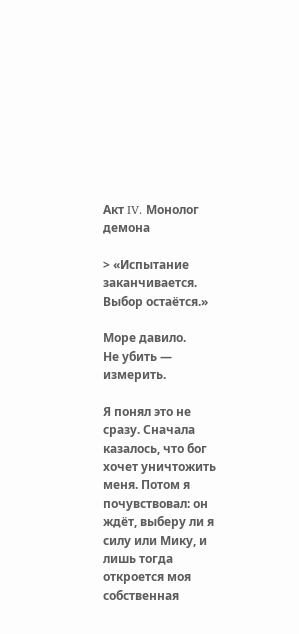Акт IV. Монолог демона

> «Испытание заканчивается. Выбор остаётся.»

Море давило.
Не убить — измерить.

Я понял это не сразу. Сначала казалось, что бог хочет уничтожить меня. Потом я почувствовал: он ждёт, выберу ли я силу или Мику, и лишь тогда откроется моя собственная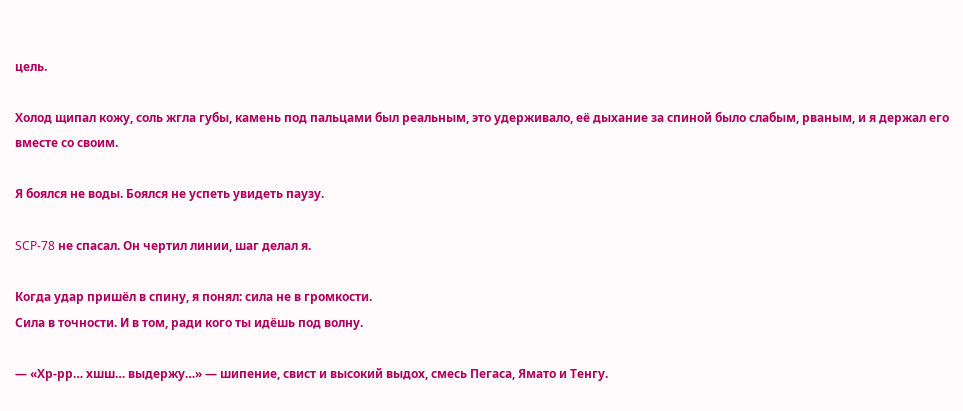цель.

Холод щипал кожу, соль жгла губы, камень под пальцами был реальным, это удерживало, её дыхание за спиной было слабым, рваным, и я держал его вместе со своим.

Я боялся не воды. Боялся не успеть увидеть паузу.

SCP-78 не спасал. Он чертил линии, шаг делал я.

Когда удар пришёл в спину, я понял: сила не в громкости.
Сила в точности. И в том, ради кого ты идёшь под волну.

— «Хр-рр… хшш… выдержу…» — шипение, свист и высокий выдох, смесь Пегаса, Ямато и Тенгу.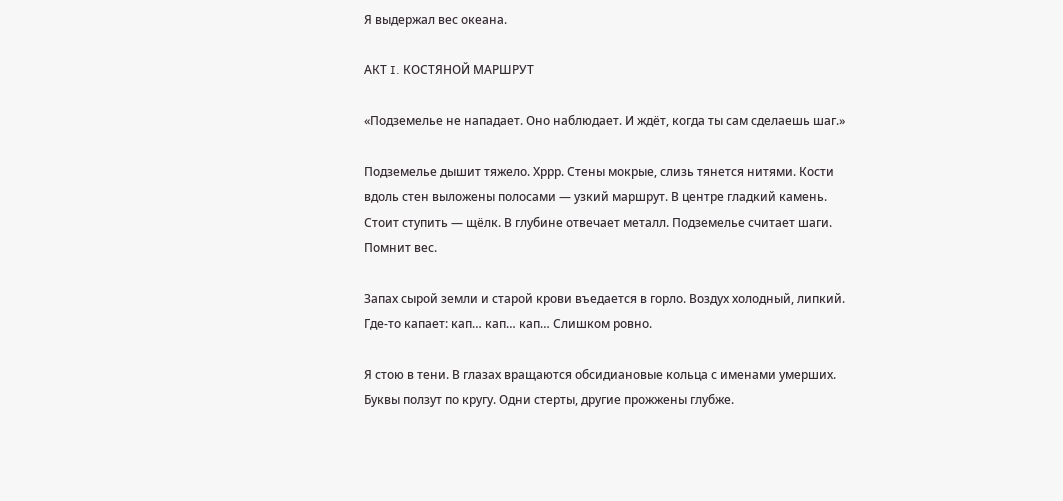Я выдержал вес океана.

АКТ I. КОСТЯНОЙ МАРШРУТ

«Подземелье не нападает. Оно наблюдает. И ждёт, когда ты сам сделаешь шаг.»

Подземелье дышит тяжело. Хррр. Стены мокрые, слизь тянется нитями. Кости вдоль стен выложены полосами — узкий маршрут. В центре гладкий камень. Стоит ступить — щёлк. В глубине отвечает металл. Подземелье считает шаги. Помнит вес.

Запах сырой земли и старой крови въедается в горло. Воздух холодный, липкий. Где-то капает: кап… кап… кап… Слишком ровно.

Я стою в тени. В глазах вращаются обсидиановые кольца с именами умерших. Буквы ползут по кругу. Одни стерты, другие прожжены глубже.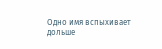Одно имя вспыхивает дольше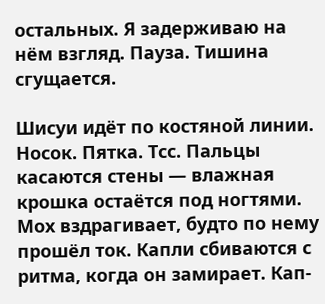остальных. Я задерживаю на нём взгляд. Пауза. Тишина сгущается.

Шисуи идёт по костяной линии. Носок. Пятка. Тсс. Пальцы касаются стены — влажная крошка остаётся под ногтями. Мох вздрагивает, будто по нему прошёл ток. Капли сбиваются с ритма, когда он замирает. Кап-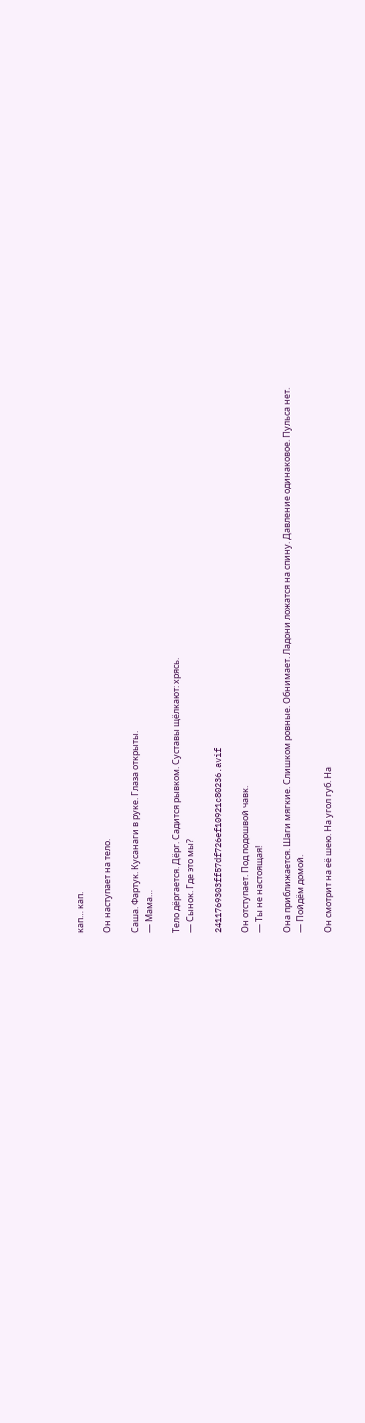кап… кап.

Он наступает на тело.

Саша. Фартук. Кусанаги в руке. Глаза открыты.
— Мама…

Тело дёргается. Дёрг. Садится рывком. Суставы щёлкают: хрясь.
— Сынок. Где это мы?

2411769303ff57df726ef10921c80236.avif

Он отступает. Под подошвой чавк.
— Ты не настоящая!

Она приближается. Шаги мягкие. Слишком ровные. Обнимает. Ладони ложатся на спину. Давление одинаковое. Пульса нет.
— Пойдём домой.

Он смотрит на её шею. На угол губ. На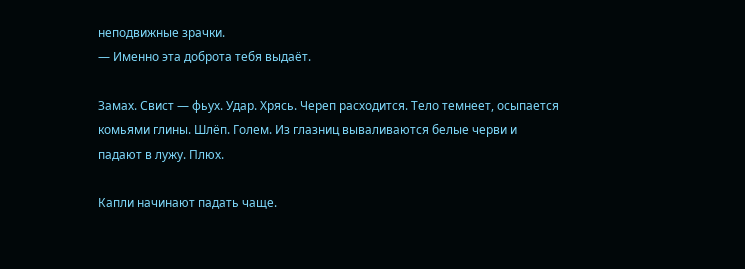неподвижные зрачки.
— Именно эта доброта тебя выдаёт.

Замах. Свист — фьух. Удар. Хрясь. Череп расходится. Тело темнеет, осыпается комьями глины. Шлёп. Голем. Из глазниц вываливаются белые черви и падают в лужу. Плюх.

Капли начинают падать чаще.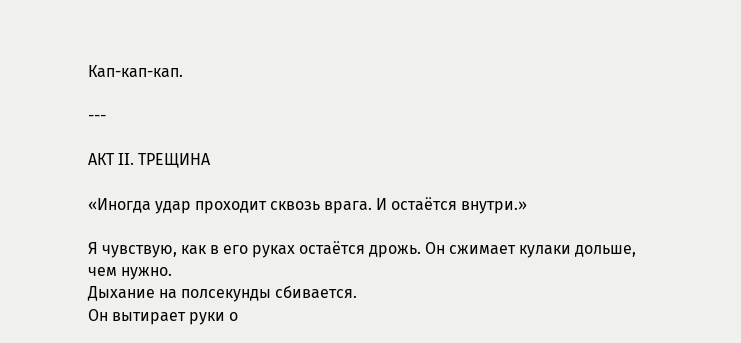Кап-кап-кап.

---

АКТ II. ТРЕЩИНА

«Иногда удар проходит сквозь врага. И остаётся внутри.»

Я чувствую, как в его руках остаётся дрожь. Он сжимает кулаки дольше, чем нужно.
Дыхание на полсекунды сбивается.
Он вытирает руки о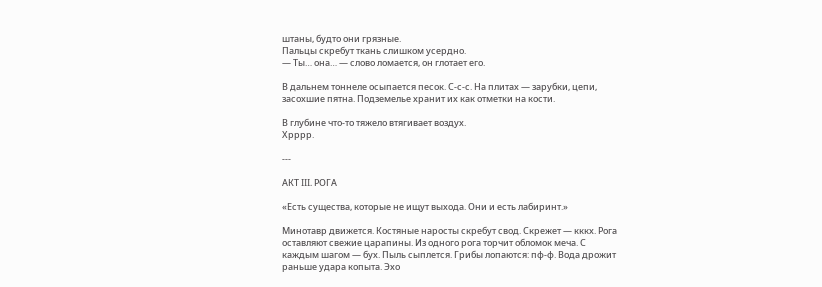штаны, будто они грязные.
Пальцы скребут ткань слишком усердно.
— Ты… она… — слово ломается, он глотает его.

В дальнем тоннеле осыпается песок. С-с-с. На плитах — зарубки, цепи, засохшие пятна. Подземелье хранит их как отметки на кости.

В глубине что-то тяжело втягивает воздух.
Хрррр.

---

АКТ III. РОГА

«Есть существа, которые не ищут выхода. Они и есть лабиринт.»

Минотавр движется. Костяные наросты скребут свод. Скрежет — кккх. Рога оставляют свежие царапины. Из одного рога торчит обломок меча. С каждым шагом — бух. Пыль сыплется. Грибы лопаются: пф-ф. Вода дрожит раньше удара копыта. Эхо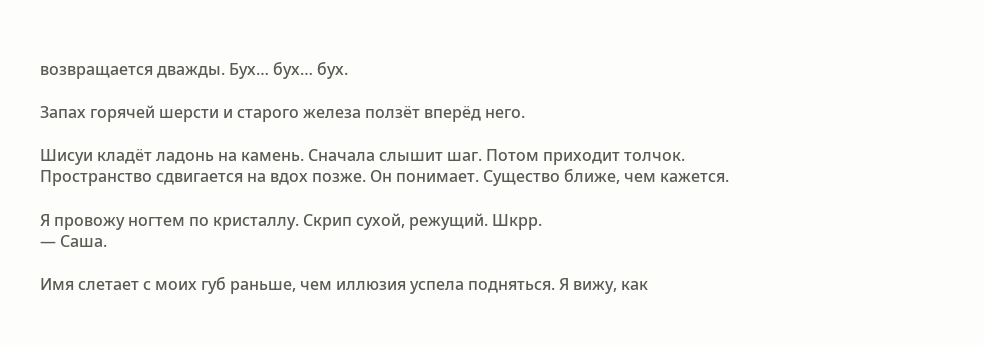возвращается дважды. Бух… бух… бух.

Запах горячей шерсти и старого железа ползёт вперёд него.

Шисуи кладёт ладонь на камень. Сначала слышит шаг. Потом приходит толчок. Пространство сдвигается на вдох позже. Он понимает. Существо ближе, чем кажется.

Я провожу ногтем по кристаллу. Скрип сухой, режущий. Шкрр.
— Саша.

Имя слетает с моих губ раньше, чем иллюзия успела подняться. Я вижу, как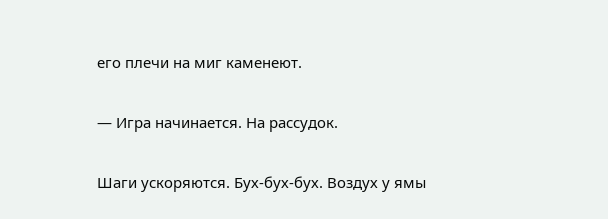его плечи на миг каменеют.

— Игра начинается. На рассудок.

Шаги ускоряются. Бух-бух-бух. Воздух у ямы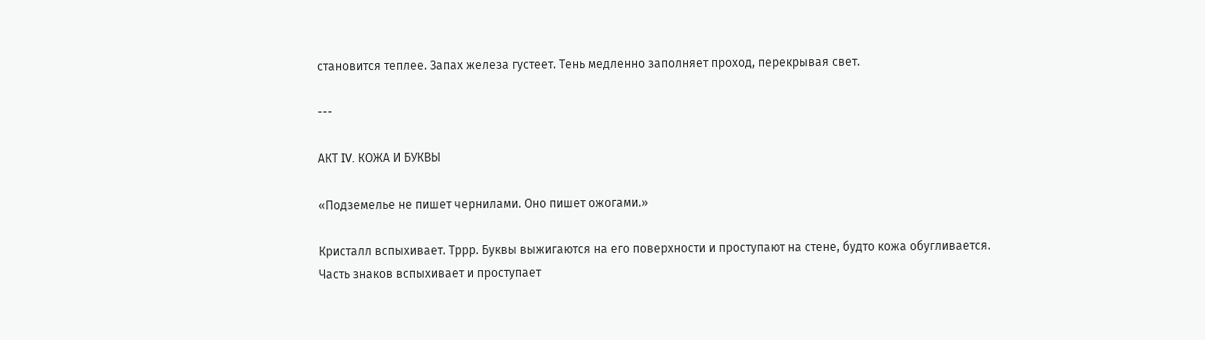становится теплее. Запах железа густеет. Тень медленно заполняет проход, перекрывая свет.

---

АКТ IV. КОЖА И БУКВЫ

«Подземелье не пишет чернилами. Оно пишет ожогами.»

Кристалл вспыхивает. Тррр. Буквы выжигаются на его поверхности и проступают на стене, будто кожа обугливается.
Часть знаков вспыхивает и проступает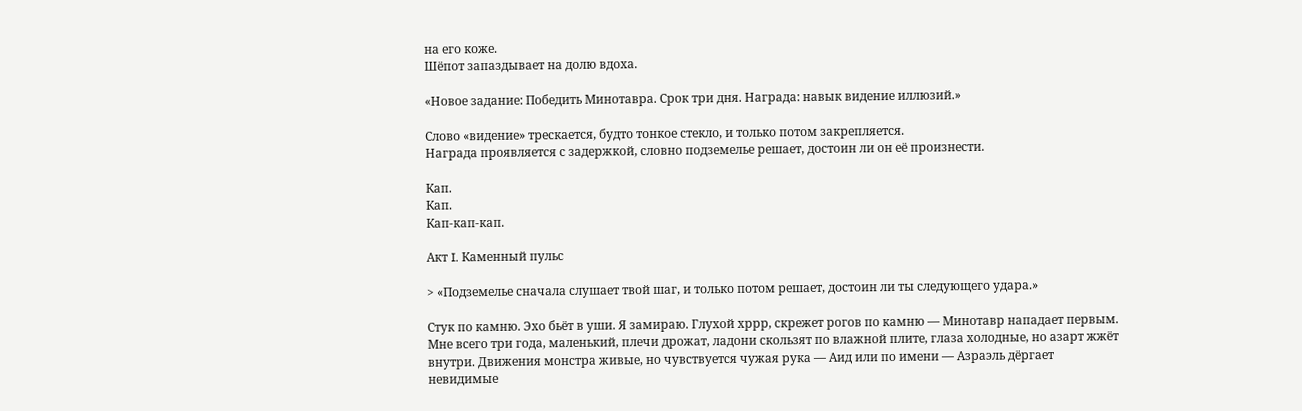на его коже.
Шёпот запаздывает на долю вдоха.

«Новое задание: Победить Минотавра. Срок три дня. Награда: навык видение иллюзий.»

Слово «видение» трескается, будто тонкое стекло, и только потом закрепляется.
Награда проявляется с задержкой, словно подземелье решает, достоин ли он её произнести.

Кап.
Кап.
Кап-кап-кап.

Акт I. Каменный пульс

> «Подземелье сначала слушает твой шаг, и только потом решает, достоин ли ты следующего удара.»

Стук по камню. Эхо бьёт в уши. Я замираю. Глухой хррр, скрежет рогов по камню — Минотавр нападает первым. Мне всего три года, маленький, плечи дрожат, ладони скользят по влажной плите, глаза холодные, но азарт жжёт внутри. Движения монстра живые, но чувствуется чужая рука — Аид или по имени — Азраэль дёргает невидимые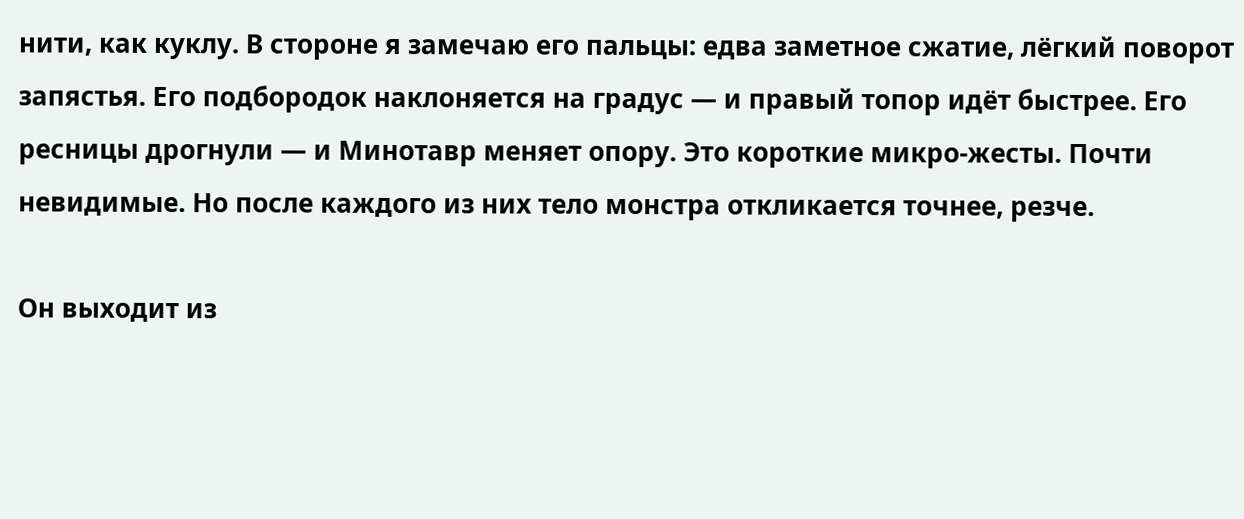нити, как куклу. В стороне я замечаю его пальцы: едва заметное сжатие, лёгкий поворот запястья. Его подбородок наклоняется на градус — и правый топор идёт быстрее. Его ресницы дрогнули — и Минотавр меняет опору. Это короткие микро-жесты. Почти невидимые. Но после каждого из них тело монстра откликается точнее, резче.

Он выходит из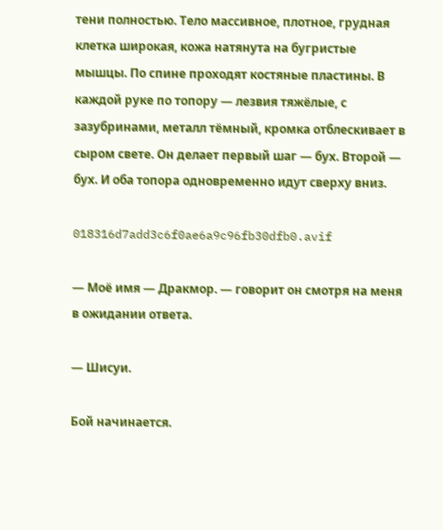тени полностью. Тело массивное, плотное, грудная клетка широкая, кожа натянута на бугристые мышцы. По спине проходят костяные пластины. В каждой руке по топору — лезвия тяжёлые, с зазубринами, металл тёмный, кромка отблескивает в сыром свете. Он делает первый шаг — бух. Второй — бух. И оба топора одновременно идут сверху вниз.

018316d7add3c6f0ae6a9c96fb30dfb0.avif

— Моё имя — Дракмор. — говорит он смотря на меня в ожидании ответа.

— Шисуи.

Бой начинается.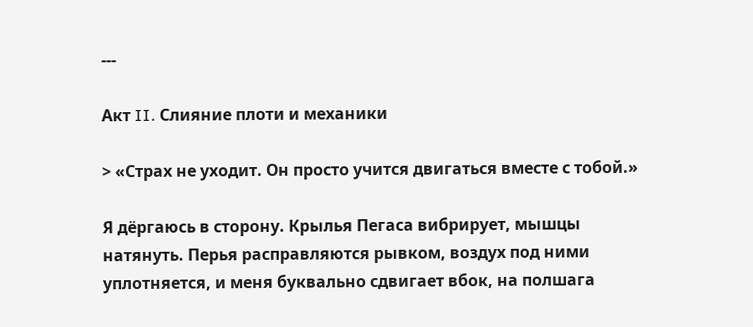---

Акт II. Слияние плоти и механики

> «Страх не уходит. Он просто учится двигаться вместе с тобой.»

Я дёргаюсь в сторону. Крылья Пегаса вибрирует, мышцы натянуть. Перья расправляются рывком, воздух под ними уплотняется, и меня буквально сдвигает вбок, на полшага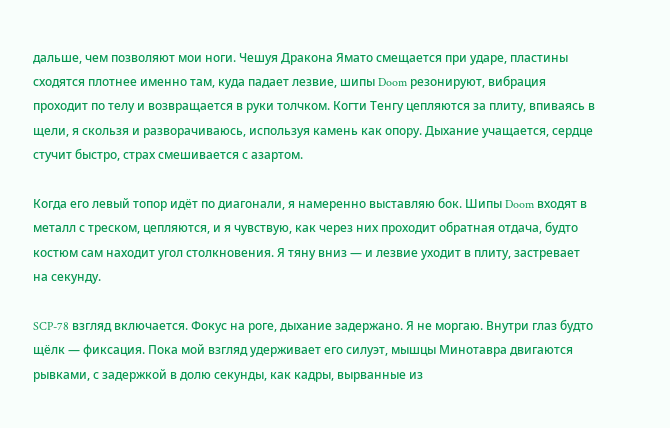дальше, чем позволяют мои ноги. Чешуя Дракона Ямато смещается при ударе, пластины сходятся плотнее именно там, куда падает лезвие, шипы Doom резонируют, вибрация проходит по телу и возвращается в руки толчком. Когти Тенгу цепляются за плиту, впиваясь в щели, я скользя и разворачиваюсь, используя камень как опору. Дыхание учащается, сердце стучит быстро, страх смешивается с азартом.

Когда его левый топор идёт по диагонали, я намеренно выставляю бок. Шипы Doom входят в металл с треском, цепляются, и я чувствую, как через них проходит обратная отдача, будто костюм сам находит угол столкновения. Я тяну вниз — и лезвие уходит в плиту, застревает на секунду.

SCP-78 взгляд включается. Фокус на роге, дыхание задержано. Я не моргаю. Внутри глаз будто щёлк — фиксация. Пока мой взгляд удерживает его силуэт, мышцы Минотавра двигаются рывками, с задержкой в долю секунды, как кадры, вырванные из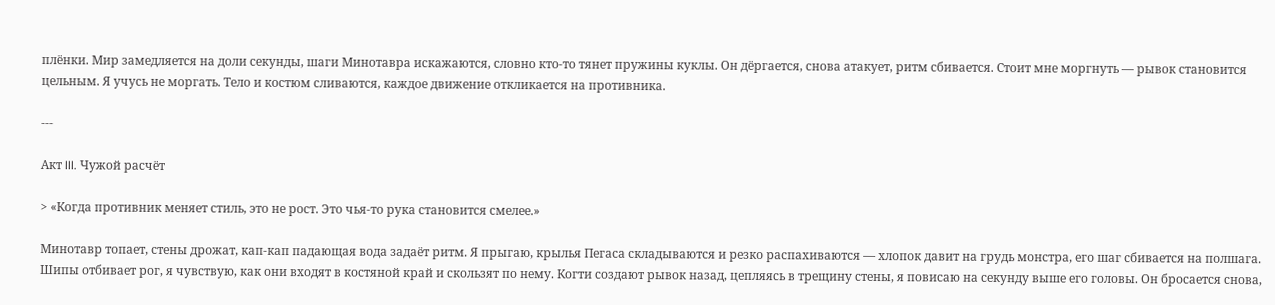плёнки. Мир замедляется на доли секунды, шаги Минотавра искажаются, словно кто-то тянет пружины куклы. Он дёргается, снова атакует, ритм сбивается. Стоит мне моргнуть — рывок становится цельным. Я учусь не моргать. Тело и костюм сливаются, каждое движение откликается на противника.

---

Акт III. Чужой расчёт

> «Когда противник меняет стиль, это не рост. Это чья-то рука становится смелее.»

Минотавр топает, стены дрожат, кап-кап падающая вода задаёт ритм. Я прыгаю, крылья Пегаса складываются и резко распахиваются — хлопок давит на грудь монстра, его шаг сбивается на полшага. Шипы отбивает рог, я чувствую, как они входят в костяной край и скользят по нему. Когти создают рывок назад, цепляясь в трещину стены, я повисаю на секунду выше его головы. Он бросается снова,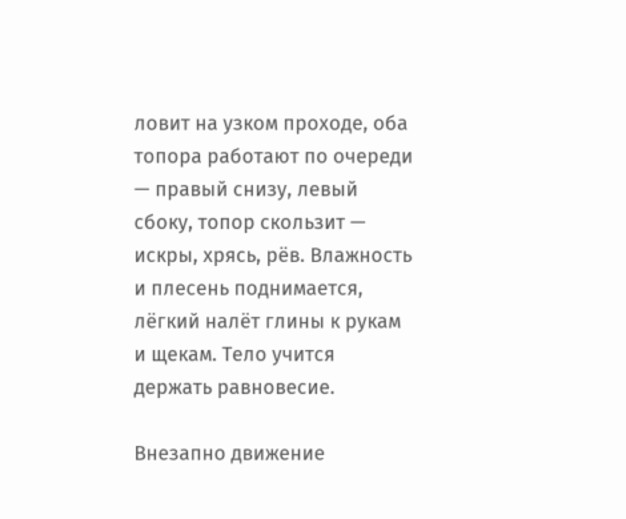ловит на узком проходе, оба топора работают по очереди — правый снизу, левый сбоку, топор скользит — искры, хрясь, рёв. Влажность и плесень поднимается, лёгкий налёт глины к рукам и щекам. Тело учится держать равновесие.

Внезапно движение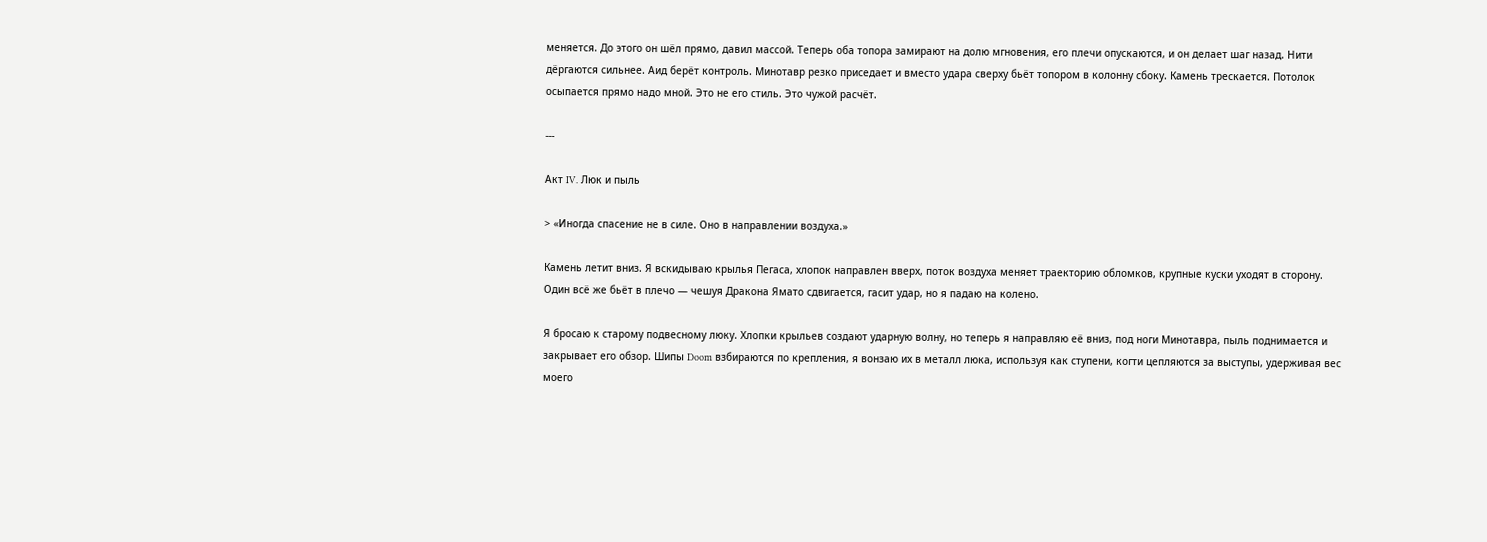меняется. До этого он шёл прямо, давил массой. Теперь оба топора замирают на долю мгновения, его плечи опускаются, и он делает шаг назад. Нити дёргаются сильнее. Аид берёт контроль. Минотавр резко приседает и вместо удара сверху бьёт топором в колонну сбоку. Камень трескается. Потолок осыпается прямо надо мной. Это не его стиль. Это чужой расчёт.

---

Акт IV. Люк и пыль

> «Иногда спасение не в силе. Оно в направлении воздуха.»

Камень летит вниз. Я вскидываю крылья Пегаса, хлопок направлен вверх, поток воздуха меняет траекторию обломков, крупные куски уходят в сторону. Один всё же бьёт в плечо — чешуя Дракона Ямато сдвигается, гасит удар, но я падаю на колено.

Я бросаю к старому подвесному люку. Хлопки крыльев создают ударную волну, но теперь я направляю её вниз, под ноги Минотавра, пыль поднимается и закрывает его обзор. Шипы Doom взбираются по крепления, я вонзаю их в металл люка, используя как ступени, когти цепляются за выступы, удерживая вес моего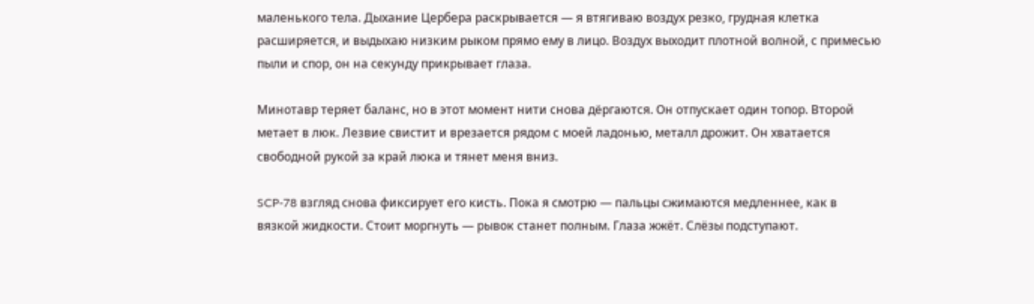маленького тела. Дыхание Цербера раскрывается — я втягиваю воздух резко, грудная клетка расширяется, и выдыхаю низким рыком прямо ему в лицо. Воздух выходит плотной волной, с примесью пыли и спор, он на секунду прикрывает глаза.

Минотавр теряет баланс, но в этот момент нити снова дёргаются. Он отпускает один топор. Второй метает в люк. Лезвие свистит и врезается рядом с моей ладонью, металл дрожит. Он хватается свободной рукой за край люка и тянет меня вниз.

SCP-78 взгляд снова фиксирует его кисть. Пока я смотрю — пальцы сжимаются медленнее, как в вязкой жидкости. Стоит моргнуть — рывок станет полным. Глаза жжёт. Слёзы подступают.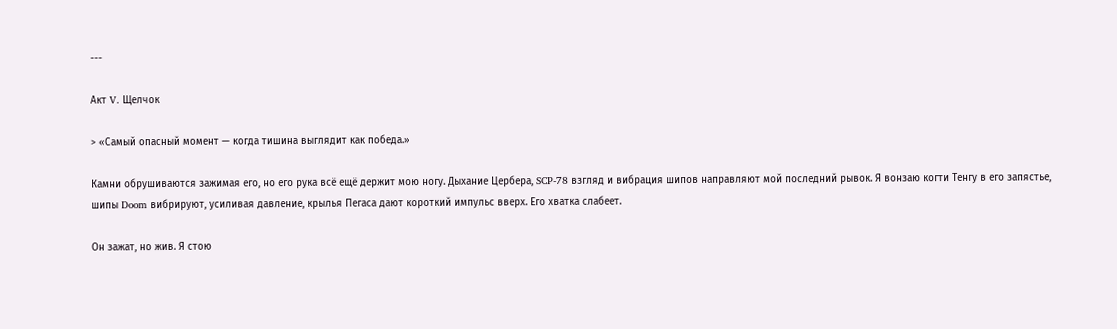---

Акт V. Щелчок

> «Самый опасный момент — когда тишина выглядит как победа.»

Камни обрушиваются зажимая его, но его рука всё ещё держит мою ногу. Дыхание Цербера, SCP-78 взгляд и вибрация шипов направляют мой последний рывок. Я вонзаю когти Тенгу в его запястье, шипы Doom вибрируют, усиливая давление, крылья Пегаса дают короткий импульс вверх. Его хватка слабеет.

Он зажат, но жив. Я стою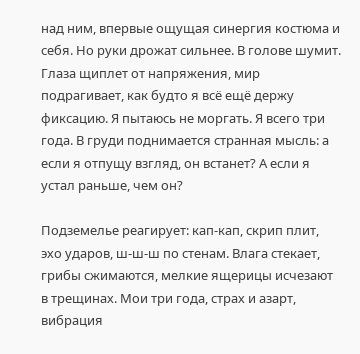над ним, впервые ощущая синергия костюма и себя. Но руки дрожат сильнее. В голове шумит. Глаза щиплет от напряжения, мир подрагивает, как будто я всё ещё держу фиксацию. Я пытаюсь не моргать. Я всего три года. В груди поднимается странная мысль: а если я отпущу взгляд, он встанет? А если я устал раньше, чем он?

Подземелье реагирует: кап-кап, скрип плит, эхо ударов, ш-ш-ш по стенам. Влага стекает, грибы сжимаются, мелкие ящерицы исчезают в трещинах. Мои три года, страх и азарт, вибрация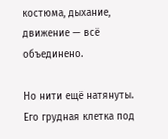костюма, дыхание, движение — всё объединено.

Но нити ещё натянуты. Его грудная клетка под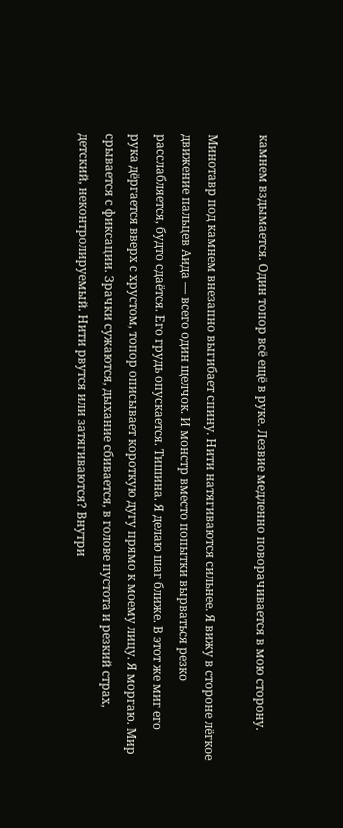камнем вздымается. Один топор всё ещё в руке. Лезвие медленно поворачивается в мою сторону.

Минотавр под камнем внезапно выгибает спину. Нити натягиваются сильнее. Я вижу в стороне лёгкое движение пальцев Аида — всего один щелчок. И монстр вместо попытки вырваться резко расслабляется, будто сдаётся. Его грудь опускается. Тишина. Я делаю шаг ближе. В этот же миг его рука дёргается вверх с хрустом, топор описывает короткую дугу прямо к моему лицу. Я моргаю. Мир срывается с фиксации. Зрачки сужаются, дыхание сбивается, в голове пустота и резкий страх, детский, неконтролируемый. Нити рвутся или затягиваются? Внутри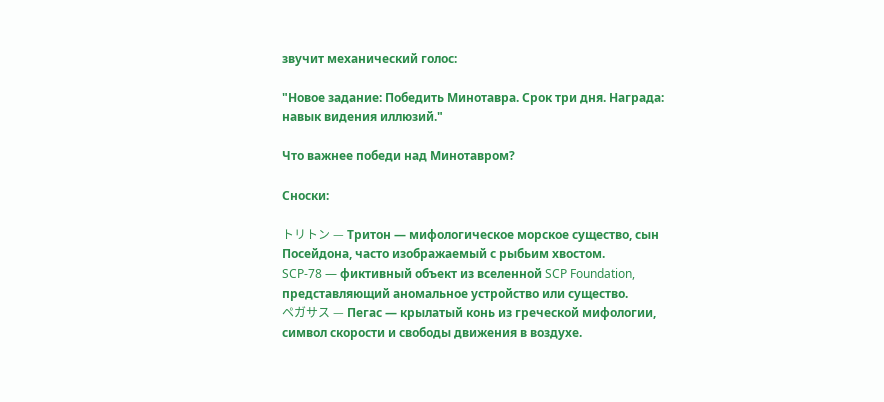звучит механический голос:

"Новое задание: Победить Минотавра. Срок три дня. Награда: навык видения иллюзий."

Что важнее победи над Минотавром?

Сноски:

トリトン — Тритон — мифологическое морское существо, сын Посейдона, часто изображаемый с рыбьим хвостом.
SCP-78 — фиктивный объект из вселенной SCP Foundation, представляющий аномальное устройство или существо.
ペガサス — Пегас — крылатый конь из греческой мифологии, символ скорости и свободы движения в воздухе.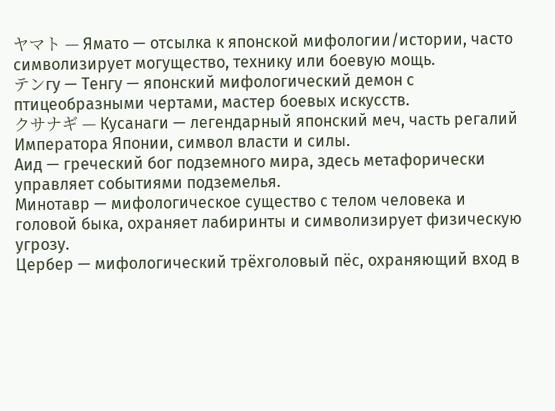ヤマト — Ямато — отсылка к японской мифологии/истории, часто символизирует могущество, технику или боевую мощь.
テンгу — Тенгу — японский мифологический демон с птицеобразными чертами, мастер боевых искусств.
クサナギ — Кусанаги — легендарный японский меч, часть регалий Императора Японии, символ власти и силы.
Аид — греческий бог подземного мира, здесь метафорически управляет событиями подземелья.
Минотавр — мифологическое существо с телом человека и головой быка, охраняет лабиринты и символизирует физическую угрозу.
Цербер — мифологический трёхголовый пёс, охраняющий вход в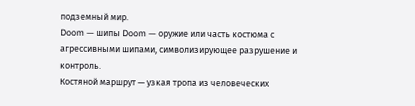подземный мир.
Doom — шипы Doom — оружие или часть костюма с агрессивными шипами, символизирующее разрушение и контроль.
Костяной маршрут — узкая тропа из человеческих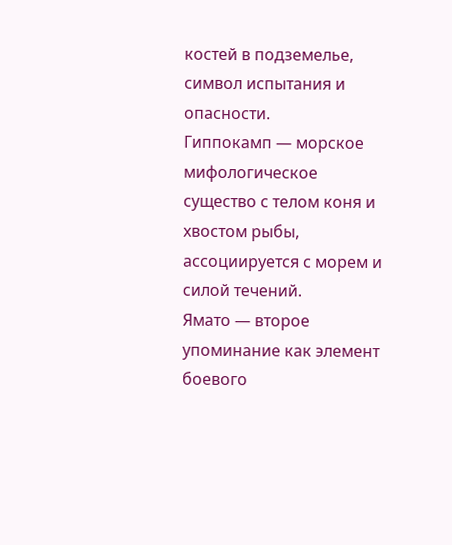костей в подземелье, символ испытания и опасности.
Гиппокамп — морское мифологическое существо с телом коня и хвостом рыбы, ассоциируется с морем и силой течений.
Ямато — второе упоминание как элемент боевого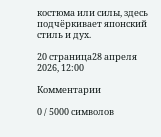костюма или силы, здесь подчёркивает японский стиль и дух.

20 страница28 апреля 2026, 12:00

Комментарии

0 / 5000 символов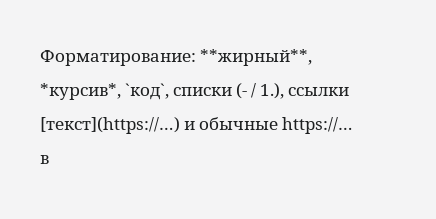Форматирование: **жирный**, *курсив*, `код`, списки (- / 1.), ссылки [текст](https://…) и обычные https://… в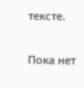тексте.

Пока нет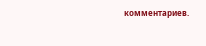комментариев.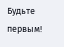Будьте первым!